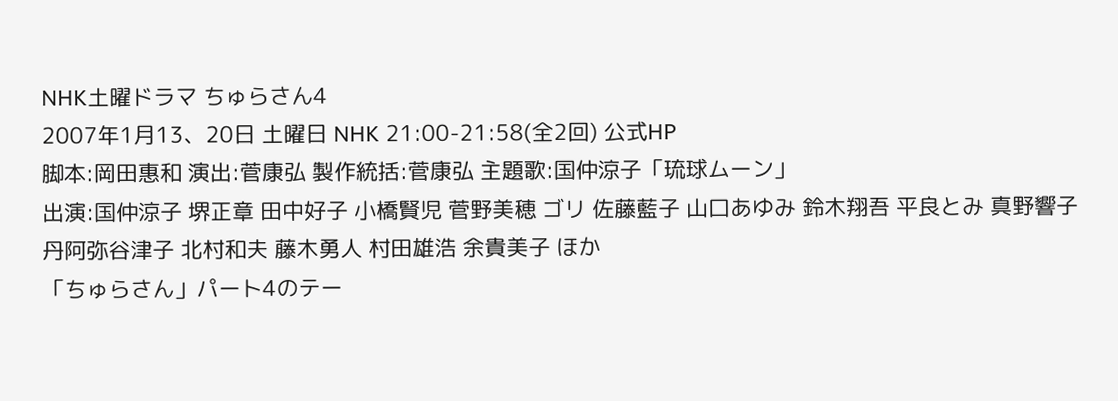NHK土曜ドラマ ちゅらさん4
2007年1月13、20日 土曜日 NHK 21:00-21:58(全2回) 公式HP
脚本:岡田惠和 演出:菅康弘 製作統括:菅康弘 主題歌:国仲涼子「琉球ムーン」
出演:国仲涼子 堺正章 田中好子 小橋賢児 菅野美穂 ゴリ 佐藤藍子 山口あゆみ 鈴木翔吾 平良とみ 真野響子 丹阿弥谷津子 北村和夫 藤木勇人 村田雄浩 余貴美子 ほか
「ちゅらさん」パート4のテー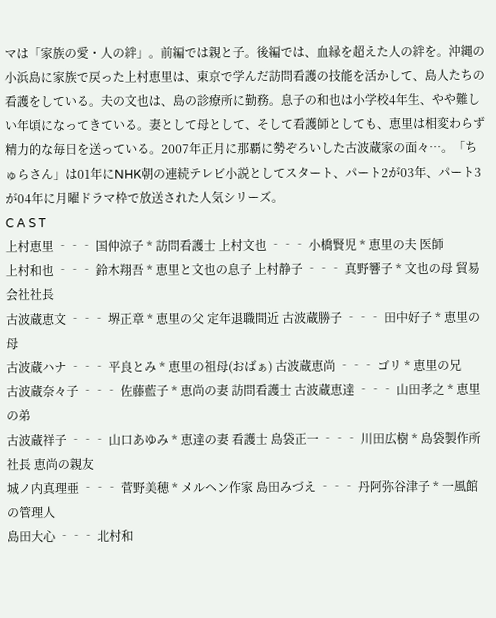マは「家族の愛・人の絆」。前編では親と子。後編では、血縁を超えた人の絆を。沖縄の小浜島に家族で戻った上村恵里は、東京で学んだ訪問看護の技能を活かして、島人たちの看護をしている。夫の文也は、島の診療所に勤務。息子の和也は小学校4年生、やや難しい年頃になってきている。妻として母として、そして看護師としても、恵里は相変わらず精力的な毎日を送っている。2007年正月に那覇に勢ぞろいした古波蔵家の面々…。「ちゅらさん」は01年にNHK朝の連続テレビ小説としてスタート、パート2が03年、パート3が04年に月曜ドラマ枠で放送された人気シリーズ。
C A S T
上村恵里 ‐‐‐ 国仲涼子 * 訪問看護士 上村文也 ‐‐‐ 小橋賢児 * 恵里の夫 医師
上村和也 ‐‐‐ 鈴木翔吾 * 恵里と文也の息子 上村静子 ‐‐‐ 真野響子 * 文也の母 貿易会社社長
古波蔵恵文 ‐‐‐ 堺正章 * 恵里の父 定年退職間近 古波蔵勝子 ‐‐‐ 田中好子 * 恵里の母
古波蔵ハナ ‐‐‐ 平良とみ * 恵里の祖母(おばぁ) 古波蔵恵尚 ‐‐‐ ゴリ * 恵里の兄
古波蔵奈々子 ‐‐‐ 佐藤藍子 * 恵尚の妻 訪問看護士 古波蔵恵達 ‐‐‐ 山田孝之 * 恵里の弟
古波蔵祥子 ‐‐‐ 山口あゆみ * 恵達の妻 看護士 島袋正一 ‐‐‐ 川田広樹 * 島袋製作所社長 恵尚の親友
城ノ内真理亜 ‐‐‐ 菅野美穂 * メルヘン作家 島田みづえ ‐‐‐ 丹阿弥谷津子 * 一風館の管理人
島田大心 ‐‐‐ 北村和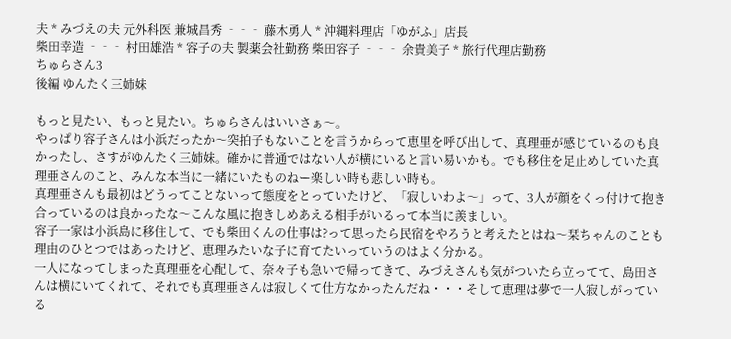夫 * みづえの夫 元外科医 兼城昌秀 ‐‐‐ 藤木勇人 * 沖縄料理店「ゆがふ」店長
柴田幸造 ‐‐‐ 村田雄浩 * 容子の夫 製薬会社勤務 柴田容子 ‐‐‐ 余貴美子 * 旅行代理店勤務
ちゅらさん3
後編 ゆんたく三姉妹

もっと見たい、もっと見たい。ちゅらさんはいいさぁ〜。
やっぱり容子さんは小浜だったか〜突拍子もないことを言うからって恵里を呼び出して、真理亜が感じているのも良かったし、さすがゆんたく三姉妹。確かに普通ではない人が横にいると言い易いかも。でも移住を足止めしていた真理亜さんのこと、みんな本当に一緒にいたものねー楽しい時も悲しい時も。
真理亜さんも最初はどうってことないって態度をとっていたけど、「寂しいわよ〜」って、3人が顔をくっ付けて抱き合っているのは良かったな〜こんな風に抱きしめあえる相手がいるって本当に羨ましい。
容子一家は小浜島に移住して、でも柴田くんの仕事は?って思ったら民宿をやろうと考えたとはね〜栞ちゃんのことも理由のひとつではあったけど、恵理みたいな子に育てたいっていうのはよく分かる。
一人になってしまった真理亜を心配して、奈々子も急いで帰ってきて、みづえさんも気がついたら立ってて、島田さんは横にいてくれて、それでも真理亜さんは寂しくて仕方なかったんだね・・・そして恵理は夢で一人寂しがっている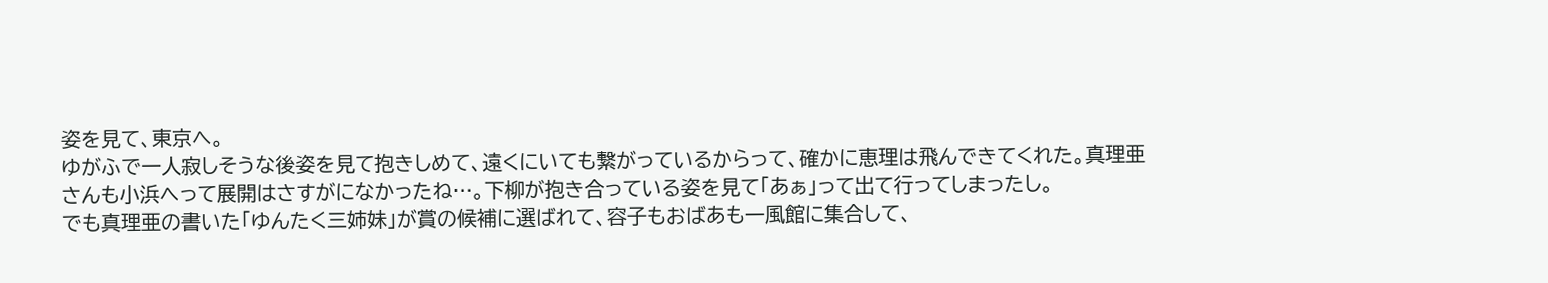姿を見て、東京へ。
ゆがふで一人寂しそうな後姿を見て抱きしめて、遠くにいても繋がっているからって、確かに恵理は飛んできてくれた。真理亜さんも小浜へって展開はさすがになかったね…。下柳が抱き合っている姿を見て「あぁ」って出て行ってしまったし。
でも真理亜の書いた「ゆんたく三姉妹」が賞の候補に選ばれて、容子もおばあも一風館に集合して、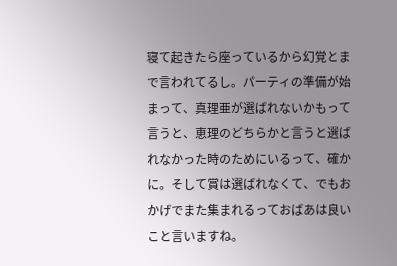寝て起きたら座っているから幻覚とまで言われてるし。パーティの準備が始まって、真理亜が選ばれないかもって言うと、恵理のどちらかと言うと選ばれなかった時のためにいるって、確かに。そして賞は選ばれなくて、でもおかげでまた集まれるっておばあは良いこと言いますね。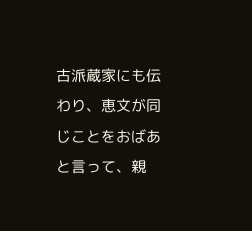古派蔵家にも伝わり、恵文が同じことをおばあと言って、親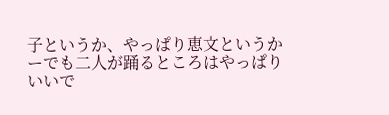子というか、やっぱり恵文というかーでも二人が踊るところはやっぱりいいで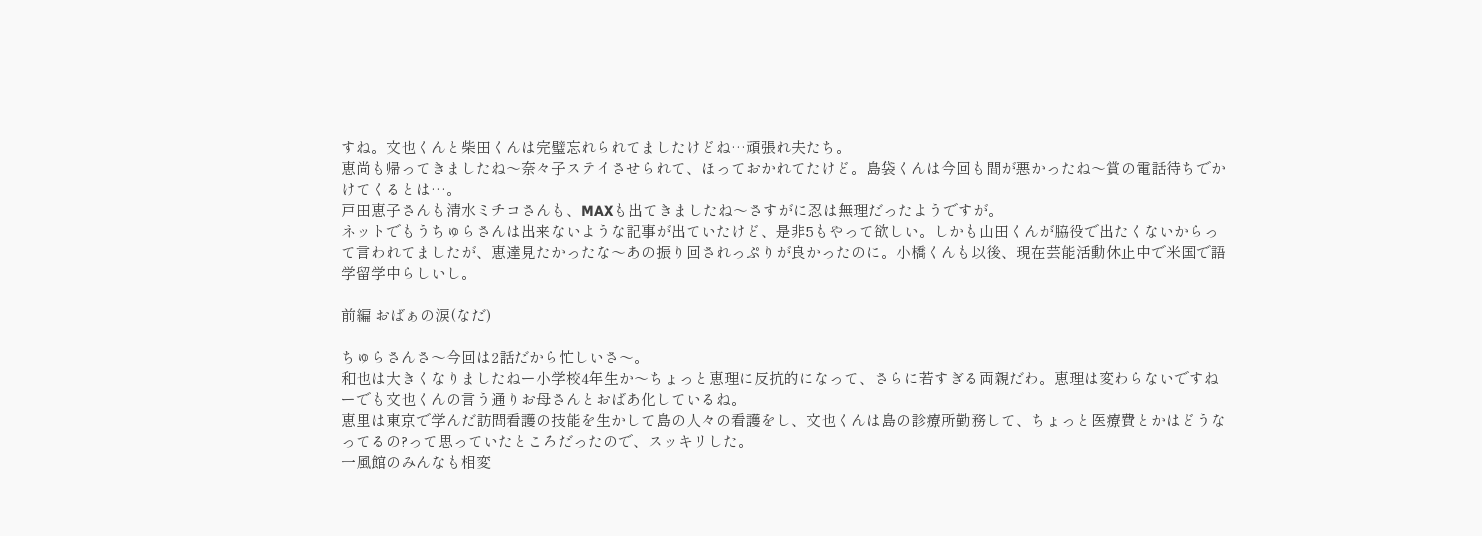すね。文也くんと柴田くんは完璧忘れられてましたけどね…頑張れ夫たち。
恵尚も帰ってきましたね〜奈々子ステイさせられて、ほっておかれてたけど。島袋くんは今回も間が悪かったね〜賞の電話待ちでかけてくるとは…。
戸田恵子さんも清水ミチコさんも、MAXも出てきましたね〜さすがに忍は無理だったようですが。
ネットでもうちゅらさんは出来ないような記事が出ていたけど、是非5もやって欲しい。しかも山田くんが脇役で出たくないからって言われてましたが、恵達見たかったな〜あの振り回されっぷりが良かったのに。小橋くんも以後、現在芸能活動休止中で米国で語学留学中らしいし。

前編 おばぁの涙(なだ)

ちゅらさんさ〜今回は2話だから忙しいさ〜。
和也は大きくなりましたねー小学校4年生か〜ちょっと恵理に反抗的になって、さらに若すぎる両親だわ。恵理は変わらないですねーでも文也くんの言う通りお母さんとおばあ化しているね。
恵里は東京で学んだ訪問看護の技能を生かして島の人々の看護をし、文也くんは島の診療所勤務して、ちょっと医療費とかはどうなってるの?って思っていたところだったので、スッキリした。
一風館のみんなも相変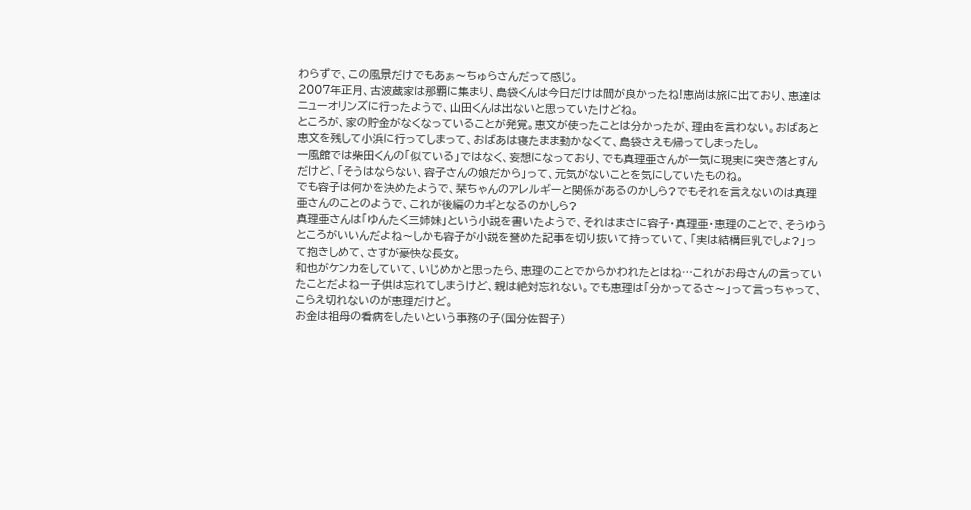わらずで、この風景だけでもあぁ〜ちゅらさんだって感じ。
2007年正月、古波蔵家は那覇に集まり、島袋くんは今日だけは間が良かったね!恵尚は旅に出ており、恵達はニューオリンズに行ったようで、山田くんは出ないと思っていたけどね。
ところが、家の貯金がなくなっていることが発覚。恵文が使ったことは分かったが、理由を言わない。おばあと恵文を残して小浜に行ってしまって、おばあは寝たまま動かなくて、島袋さえも帰ってしまったし。
一風館では柴田くんの「似ている」ではなく、妄想になっており、でも真理亜さんが一気に現実に突き落とすんだけど、「そうはならない、容子さんの娘だから」って、元気がないことを気にしていたものね。
でも容子は何かを決めたようで、栞ちゃんのアレルギーと関係があるのかしら?でもそれを言えないのは真理亜さんのことのようで、これが後編のカギとなるのかしら?
真理亜さんは「ゆんたく三姉妹」という小説を書いたようで、それはまさに容子・真理亜・恵理のことで、そうゆうところがいいんだよね〜しかも容子が小説を誉めた記事を切り抜いて持っていて、「実は結構巨乳でしょ?」って抱きしめて、さすが豪快な長女。
和也がケンカをしていて、いじめかと思ったら、恵理のことでからかわれたとはね…これがお母さんの言っていたことだよねー子供は忘れてしまうけど、親は絶対忘れない。でも恵理は「分かってるさ〜」って言っちゃって、こらえ切れないのが恵理だけど。
お金は祖母の看病をしたいという事務の子(国分佐智子)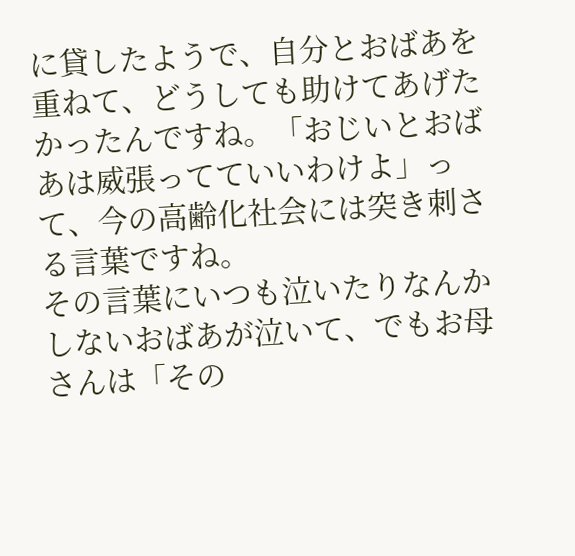に貸したようで、自分とおばあを重ねて、どうしても助けてあげたかったんですね。「おじいとおばあは威張ってていいわけよ」って、今の高齢化社会には突き刺さる言葉ですね。
その言葉にいつも泣いたりなんかしないおばあが泣いて、でもお母さんは「その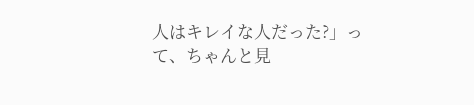人はキレイな人だった?」って、ちゃんと見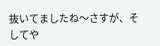抜いてましたね〜さすが、そしてや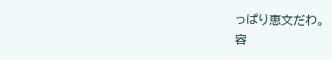っぱり恵文だわ。
容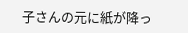子さんの元に紙が降っ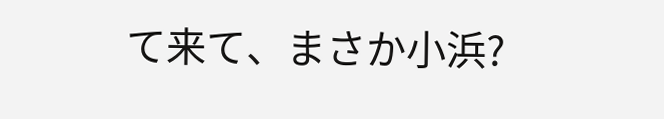て来て、まさか小浜?